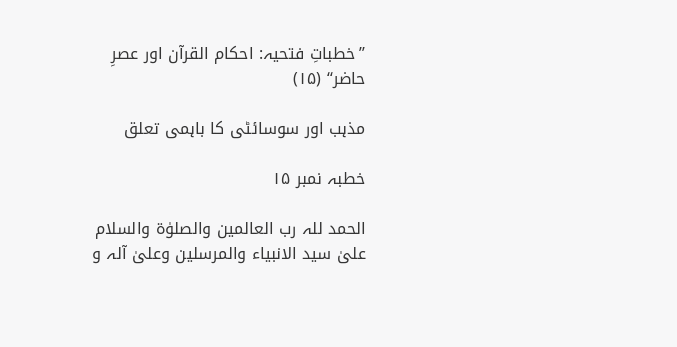’’خطباتِ فتحیہ: احکام القرآن اور عصرِ حاضر‘‘ (۱۵)

مذہب اور سوسائٹی کا باہمی تعلق

خطبہ نمبر ۱۵

الحمد للہ رب العالمین والصلوٰۃ والسلام علیٰ سید الانبیاء والمرسلین وعلیٰ آلہ و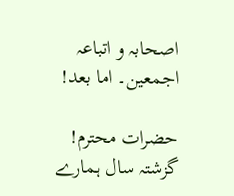اصحابہ و اتباعہ اجمعین۔ اما بعد!

حضرات محترم! گزشتہ سال ہمارے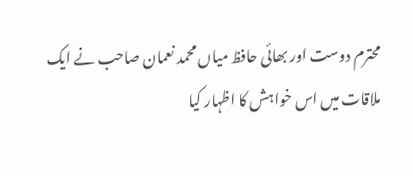محترم دوست اور بھائی حافظ میاں محمد نعمان صاحب نے ایک ملاقات میں اس خواہش کا اظہار کیا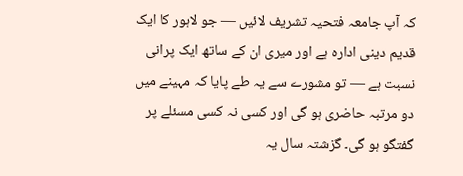کہ آپ جامعہ فتحیہ تشریف لائیں — جو لاہور کا ایک قدیم دینی ادارہ ہے اور میری ان کے ساتھ ایک پرانی نسبت ہے — تو مشورے سے یہ طے پایا کہ مہینے میں دو مرتبہ حاضری ہو گی اور کسی نہ کسی مسئلے پر گفتگو ہو گی۔ گزشتہ سال یہ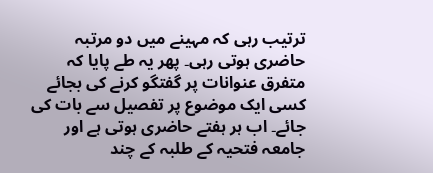ترتیب رہی کہ مہینے میں دو مرتبہ حاضری ہوتی رہی۔ پھر یہ طے پایا کہ متفرق عنوانات پر گفتگو کرنے کی بجائے کسی ایک موضوع پر تفصیل سے بات کی جائے۔ اب ہر ہفتے حاضری ہوتی ہے اور جامعہ فتحیہ کے طلبہ کے چند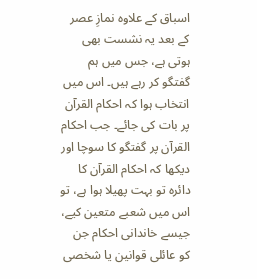اسباق کے علاوہ نمازِ عصر کے بعد یہ نشست بھی ہوتی ہے، جس میں ہم گفتگو کر رہے ہیں۔ اس میں انتخاب ہوا کہ احکام القرآن پر بات کی جائے۔ جب احکام القرآن پر گفتگو کا سوچا اور دیکھا کہ احکام القرآن کا دائرہ تو بہت پھیلا ہوا ہے، تو اس میں شعبے متعین کیے، جیسے خاندانی احکام جن کو عائلی قوانین یا شخصی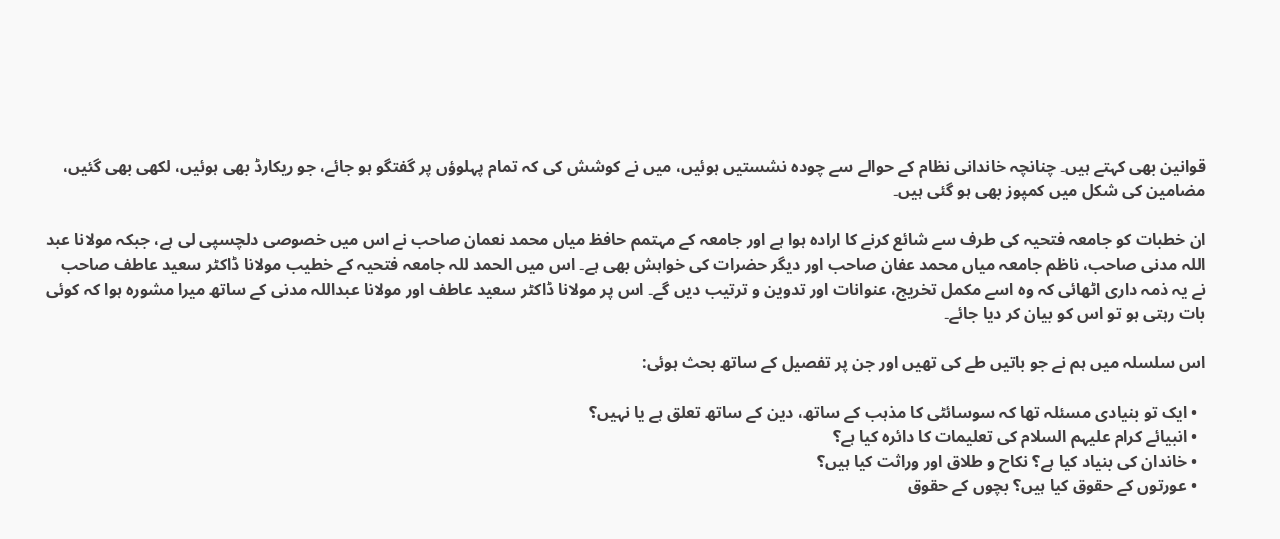قوانین بھی کہتے ہیں۔ چنانچہ خاندانی نظام کے حوالے سے چودہ نشستیں ہوئیں، میں نے کوشش کی کہ تمام پہلوؤں پر گفتگو ہو جائے، جو ریکارڈ بھی ہوئیں، لکھی بھی گئیں، مضامین کی شکل میں کمپوز بھی ہو گئی ہیں۔

ان خطبات کو جامعہ فتحیہ کی طرف سے شائع کرنے کا ارادہ ہوا ہے اور جامعہ کے مہتمم حافظ میاں محمد نعمان صاحب نے اس میں خصوصی دلچسپی لی ہے، جبکہ مولانا عبد اللہ مدنی صاحب، ناظم جامعہ میاں محمد عفان صاحب اور دیگر حضرات کی خواہش بھی ہے۔ اس میں الحمد للہ جامعہ فتحیہ کے خطیب مولانا ڈاکٹر سعید عاطف صاحب نے یہ ذمہ داری اٹھائی کہ وہ اسے مکمل تخریج، عنوانات اور تدوین و ترتیب دیں گے۔ اس پر مولانا ڈاکٹر سعید عاطف اور مولانا عبداللہ مدنی کے ساتھ میرا مشورہ ہوا کہ کوئی بات رہتی ہو تو اس کو بیان کر دیا جائے۔

اس سلسلہ میں ہم نے جو باتیں طے کی تھیں اور جن پر تفصیل کے ساتھ بحث ہوئی:

  • ایک تو بنیادی مسئلہ تھا کہ سوسائٹی کا مذہب کے ساتھ، دین کے ساتھ تعلق ہے یا نہیں؟
  • انبیائے کرام علیہم السلام کی تعلیمات کا دائرہ کیا ہے؟
  • خاندان کی بنیاد کیا ہے؟ نکاح و طلاق اور وراثت کیا ہیں؟
  • عورتوں کے حقوق کیا ہیں؟ بچوں کے حقوق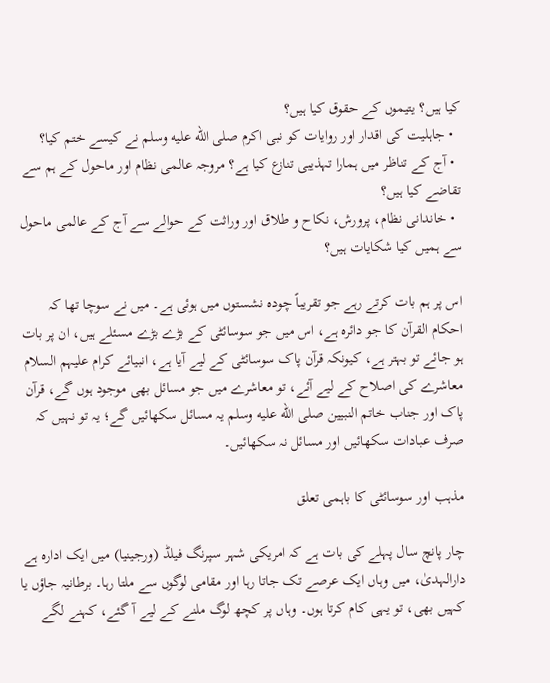کیا ہیں؟ یتیموں کے حقوق کیا ہیں؟
  • جاہلیت کی اقدار اور روایات کو نبی اکرم صلى الله عليه وسلم نے کیسے ختم کیا؟
  • آج کے تناظر میں ہمارا تہذیبی تنازع کیا ہے؟ مروجہ عالمی نظام اور ماحول کے ہم سے تقاضے کیا ہیں؟
  • خاندانی نظام، پرورش، نکاح و طلاق اور وراثت کے حوالے سے آج کے عالمی ماحول سے ہمیں کیا شکایات ہیں؟

اس پر ہم بات کرتے رہے جو تقریباً‌ چودہ نشستوں میں ہوئی ہے۔ میں نے سوچا تھا کہ احکام القرآن کا جو دائرہ ہے، اس میں جو سوسائٹی کے بڑے بڑے مسئلے ہیں، ان پر بات ہو جائے تو بہتر ہے، کیونکہ قرآن پاک سوسائٹی کے لیے آیا ہے، انبیائے کرام علیہم السلام معاشرے کی اصلاح کے لیے آئے، تو معاشرے میں جو مسائل بھی موجود ہوں گے، قرآن پاک اور جناب خاتم النبیین صلى الله عليه وسلم یہ مسائل سکھائیں گے؛ یہ تو نہیں کہ صرف عبادات سکھائیں اور مسائل نہ سکھائیں۔

مذہب اور سوسائٹی کا باہمی تعلق

چار پانچ سال پہلے کی بات ہے کہ امریکی شہر سپرنگ فیلڈ (ورجینیا) میں ایک ادارہ ہے دارالہدیٰ، میں وہاں ایک عرصے تک جاتا رہا اور مقامی لوگوں سے ملتا رہا۔ برطانیہ جاؤں یا کہیں بھی، تو یہی کام کرتا ہوں۔ وہاں پر کچھ لوگ ملنے کے لیے آ گئے، کہنے لگے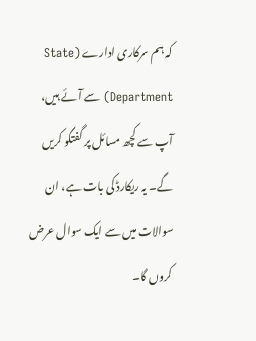کہ ہم سرکاری ادارے (State Department) سے آئے ہیں، آپ سے کچھ مسائل پر گفتگو کریں گے۔ یہ ریکارڈ کی بات ہے، ان سوالات میں سے ایک سوال عرض کروں گا۔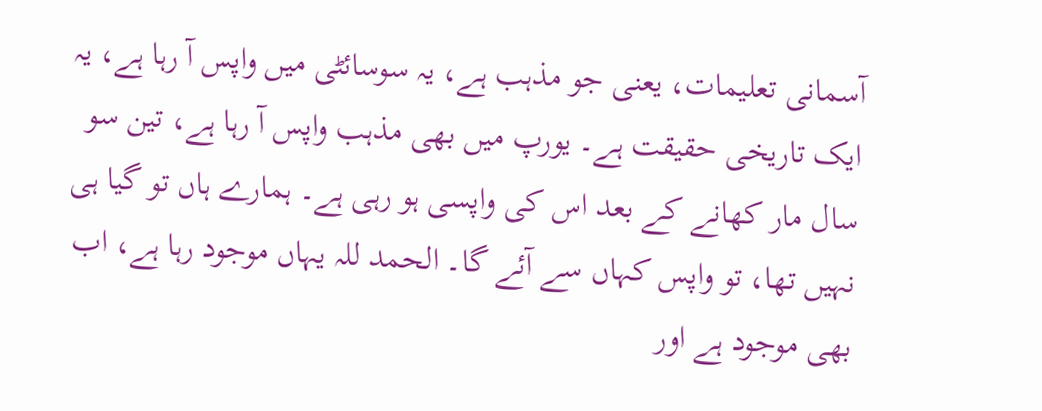آسمانی تعلیمات، یعنی جو مذہب ہے، یہ سوسائٹی میں واپس آ رہا ہے، یہ ایک تاریخی حقیقت ہے۔ یورپ میں بھی مذہب واپس آ رہا ہے، تین سو سال مار کھانے کے بعد اس کی واپسی ہو رہی ہے۔ ہمارے ہاں تو گیا ہی نہیں تھا، تو واپس کہاں سے آئے گا۔ الحمد للہ یہاں موجود رہا ہے، اب بھی موجود ہے اور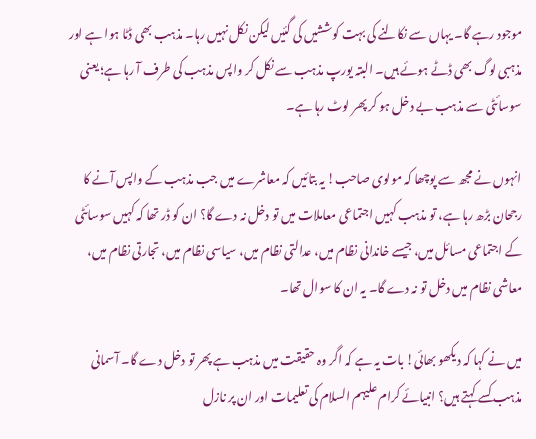موجود رہے گا۔ یہاں سے نکالنے کی بہت کوششیں کی گئیں لیکن نکل نہیں رہا۔ مذہب بھی ڈٹا ہوا ہے اور مذہبی لوگ بھی ڈٹے ہوئے ہیں۔ البتہ یورپ مذہب سے نکل کر واپس مذہب کی طرف آ رہا ہے؛ یعنی سوسائٹی سے مذہب بے دخل ہو کر پھر لوٹ رہا ہے۔

انہوں نے مجھ سے پوچھا کہ مولوی صاحب! یہ بتائیں کہ معاشرے میں جب مذہب کے واپس آنے کا رجحان بڑھ رہا ہے، تو مذہب کہیں اجتماعی معاملات میں تو دخل نہ دے گا؟ ان کو ڈر تھا کہ کہیں سوسائٹی کے اجتماعی مسائل میں، جیسے خاندانی نظام میں، عدالتی نظام میں، سیاسی نظام میں، تجارتی نظام میں، معاشی نظام میں دخل تو نہ دے گا۔ یہ ان کا سوال تھا۔

میں نے کہا کہ دیکھو بھائی! بات یہ ہے کہ اگر وہ حقیقت میں مذہب ہے پھر تو دخل دے گا۔ آسمانی مذہب کسے کہتے ہیں؟ انبیائے کرام علیہم السلام کی تعلیمات اور ان پر نازل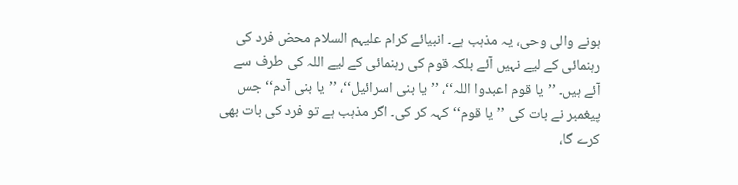ہونے والی وحی، یہ مذہب ہے۔ انبیائے کرام علیہم السلام محض فرد کی رہنمائی کے لیے نہیں آئے بلکہ قوم کی رہنمائی کے لیے اللہ کی طرف سے آئے ہیں۔ ’’یا قوم اعبدوا اللہ‘‘، ’’یا بنی اسرائیل‘‘، ’’یا بنی آدم‘‘ جس پیغمبر نے بات کی ’’یا قوم‘‘ کہہ کر کی۔ اگر مذہب ہے تو فرد کی بات بھی کرے گا،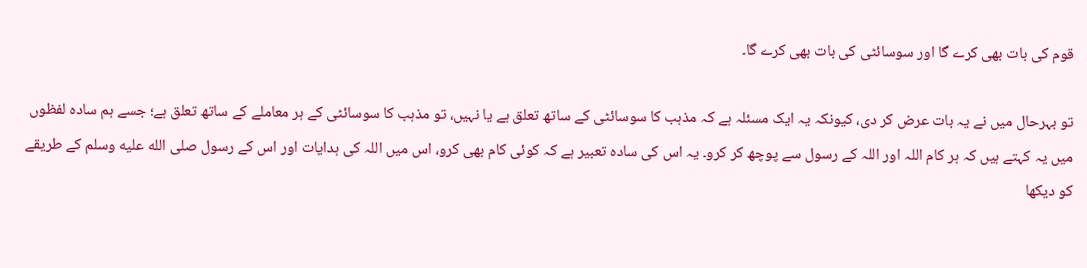قوم کی بات بھی کرے گا اور سوسائٹی کی بات بھی کرے گا۔

تو بہرحال میں نے یہ بات عرض کر دی، کیونکہ یہ ایک مسئلہ ہے کہ مذہب کا سوسائٹی کے ساتھ تعلق ہے یا نہیں، تو مذہب کا سوسائٹی کے ہر معاملے کے ساتھ تعلق ہے؛ جسے ہم سادہ لفظوں میں یہ کہتے ہیں کہ ہر کام اللہ اور اللہ کے رسول سے پوچھ کر کرو۔ یہ اس کی سادہ تعبیر ہے کہ کوئی کام بھی کرو، اس میں اللہ کی ہدایات اور اس کے رسول صلى الله عليه وسلم کے طریقے کو دیکھا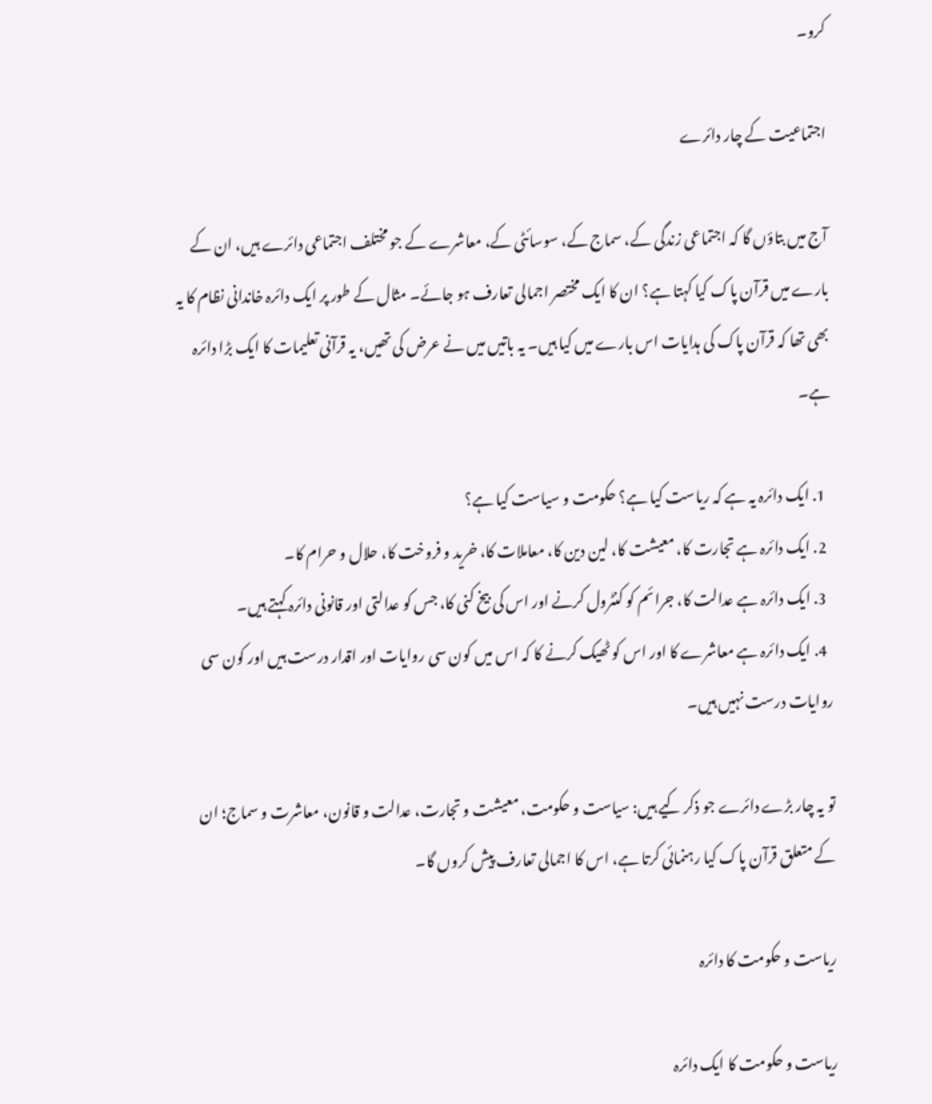کرو۔

اجتماعیت کے چار دائرے

آج میں بتاؤں گا کہ اجتماعی زندگی کے، سماج کے، سوسائٹی کے، معاشرے کے جو مختلف اجتماعی دائرے ہیں، ان کے بارے میں قرآن پاک کیا کہتا ہے؟ ان کا ایک مختصر اجمالی تعارف ہو جائے۔ مثال کے طور پر ایک دائرہ خاندانی نظام کا یہ بھی تھا کہ قرآن پاک کی ہدایات اس بارے میں کیا ہیں۔ یہ باتیں میں نے عرض کی تھیں، یہ قرآنی تعلیمات کا ایک بڑا دائرہ ہے۔

  1. ایک دائرہ یہ ہے کہ ریاست کیا ہے؟ حکومت و سیاست کیا ہے؟
  2. ایک دائرہ ہے تجارت کا، معیشت کا، لین دین کا، معاملات کا، خرید و فروخت کا، حلال و حرام کا۔
  3. ایک دائرہ ہے عدالت کا، جرائم کو کنٹرول کرنے اور اس کی بیخ کنی کا، جس کو عدالتی اور قانونی دائرہ کہتے ہیں۔
  4. ایک دائرہ ہے معاشرے کا اور اس کو ٹھیک کرنے کا کہ اس میں کون سی روایات اور اقدار درست ہیں اور کون سی روایات درست نہیں ہیں۔

تو یہ چار بڑے دائرے جو ذکر کیے ہیں: سیاست و حکومت، معیشت و تجارت، عدالت و قانون، معاشرت و سماج؛ ان کے متعلق قرآن پاک کیا رہنمائی کرتا ہے، اس کا اجمالی تعارف پیش کروں گا۔

ریاست و حکومت کا دائرہ

ریاست و حکومت کا ایک دائرہ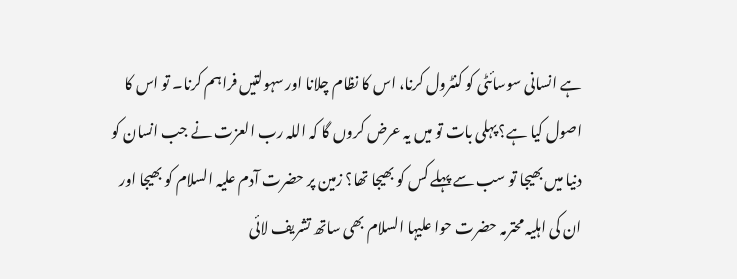ہے انسانی سوسائٹی کو کنٹرول کرنا، اس کا نظام چلانا اور سہولتیں فراہم کرنا۔ تو اس کا اصول کیا ہے؟ پہلی بات تو میں یہ عرض کروں گا کہ اللہ رب العزت نے جب انسان کو دنیا میں بھیجا تو سب سے پہلے کس کو بھیجا تھا؟ زمین پر حضرت آدم علیہ السلام کو بھیجا اور ان کی اہلیہ محترمہ حضرت حوا علیہا السلام بھی ساتھ تشریف لائی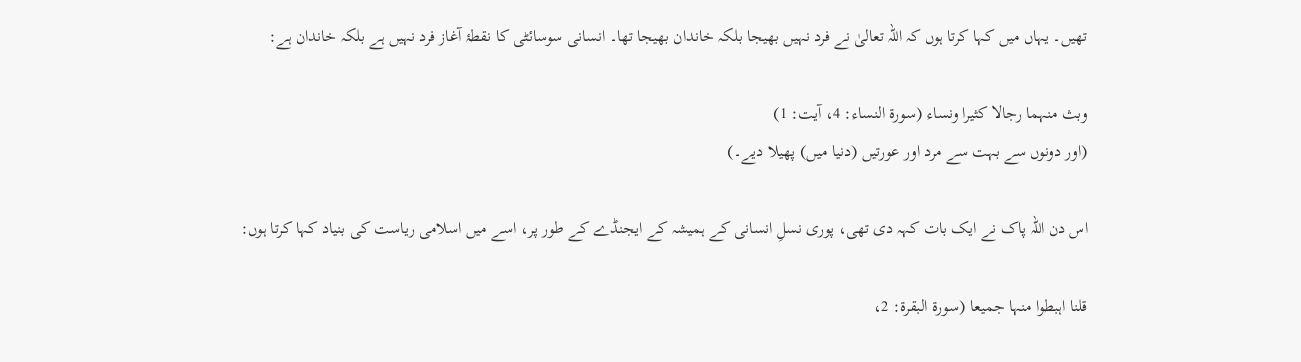تھیں۔ یہاں میں کہا کرتا ہوں کہ اللہ تعالیٰ نے فرد نہیں بھیجا بلکہ خاندان بھیجا تھا۔ انسانی سوسائٹی کا نقطۂ آغاز فرد نہیں ہے بلکہ خاندان ہے:

وبث منہما رجالا کثیرا ونساء (سورۃ النساء: 4، آیت: 1)
(اور دونوں سے بہت سے مرد اور عورتیں (دنیا میں) پھیلا دیے۔)

اس دن اللہ پاک نے ایک بات کہہ دی تھی، پوری نسلِ انسانی کے ہمیشہ کے ایجنڈے کے طور پر، اسے میں اسلامی ریاست کی بنیاد کہا کرتا ہوں:

قلنا اہبطوا منہا جمیعا (سورۃ البقرۃ: 2،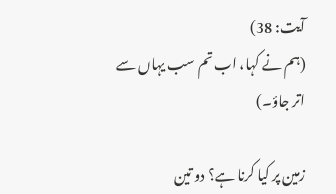آیت: 38)
(ہم نے کہا، اب تم سب یہاں سے اتر جاؤ۔)

زمین پر کیا کرنا ہے؟ دو تین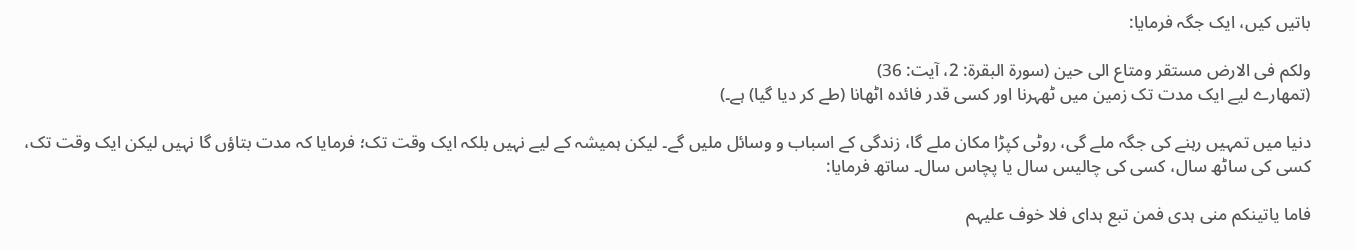باتیں کیں، ایک جگہ فرمایا:

ولکم فی الارض مستقر ومتاع الی حین (سورۃ البقرۃ: 2، آیت: 36)
(تمھارے لیے ایک مدت تک زمین میں ٹھہرنا اور کسی قدر فائدہ اٹھانا (طے کر دیا گیا) ہے۔)

دنیا میں تمہیں رہنے کی جگہ ملے گی، روٹی کپڑا مکان ملے گا، زندگی کے اسباب و وسائل ملیں گے۔ لیکن ہمیشہ کے لیے نہیں بلکہ ایک وقت تک؛ فرمایا کہ مدت بتاؤں گا نہیں لیکن ایک وقت تک، کسی کی ساٹھ سال، کسی کی چالیس سال یا پچاس سال۔ ساتھ فرمایا:

فاما یاتینکم منی ہدی فمن تبع ہدای فلا خوف علیہم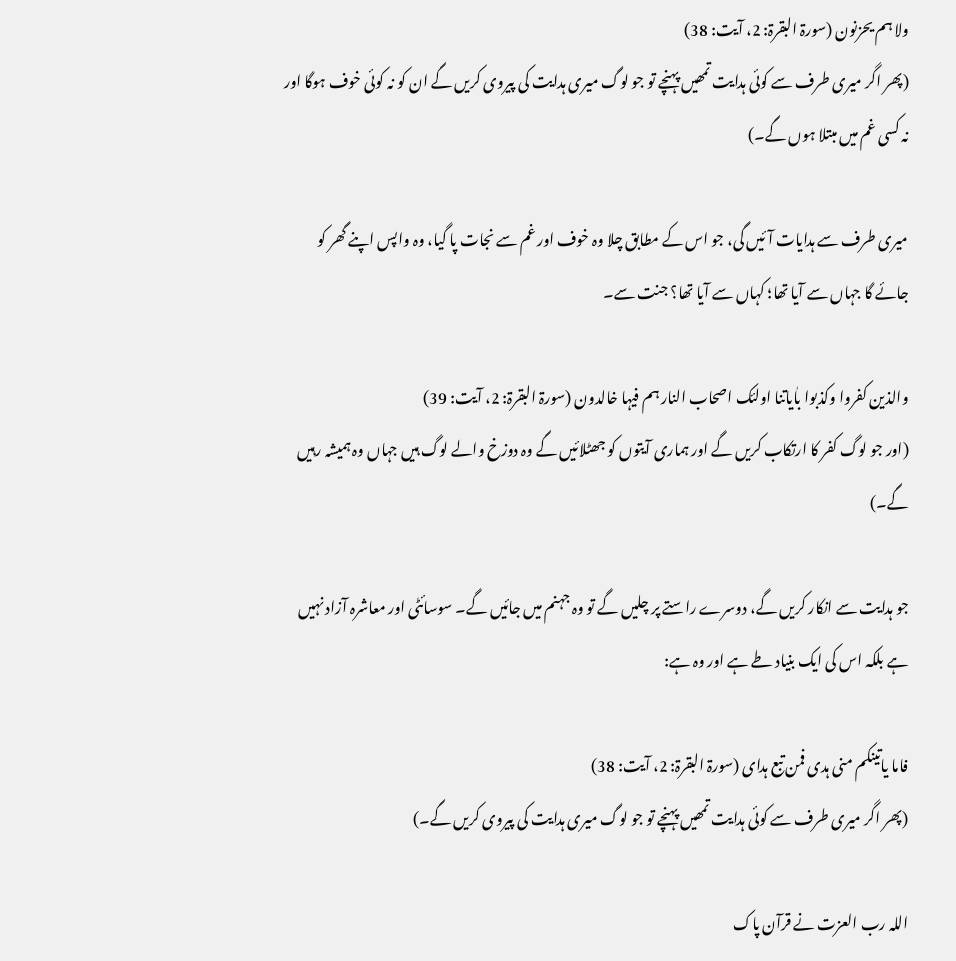ولا ہم یحزنون (سورۃ البقرۃ: 2، آیت: 38)
(پھر اگر میری طرف سے کوئی ہدایت تمھیں پہنچے تو جو لوگ میری ہدایت کی پیروی کریں گے ان کو نہ کوئی خوف ہوگا اور نہ کسی غم میں مبتلا ہوں گے۔)

میری طرف سے ہدایات آئیں گی، جو اس کے مطابق چلا وہ خوف اور غم سے نجات پا گیا، وہ واپس اپنے گھر کو جائے گا جہاں سے آیا تھا؛ کہاں سے آیا تھا؟ جنت سے۔

والذین کفروا وکذبوا باٰیاتنا اولئک اصحاب النار ہم فیہا خالدون (سورۃ البقرۃ: 2، آیت: 39)
(اور جو لوگ کفر کا ارتکاب کریں گے اور ہماری آیتوں کو جھٹلائیں گے وہ دوزخ والے لوگ ہیں جہاں وہ ہمیشہ رہیں گے۔)

جو ہدایت سے انکار کریں گے، دوسرے راستے پر چلیں گے تو وہ جہنم میں جائیں گے۔ سوسائٹی اور معاشرہ آزاد نہیں ہے بلکہ اس کی ایک بنیاد طے ہے اور وہ ہے:

فاما یاتینکم منی ہدی فمن تبع ہدای (سورۃ البقرۃ: 2، آیت: 38)
(پھر اگر میری طرف سے کوئی ہدایت تمھیں پہنچے تو جو لوگ میری ہدایت کی پیروی کریں گے۔)

اللہ رب العزت نے قرآن پاک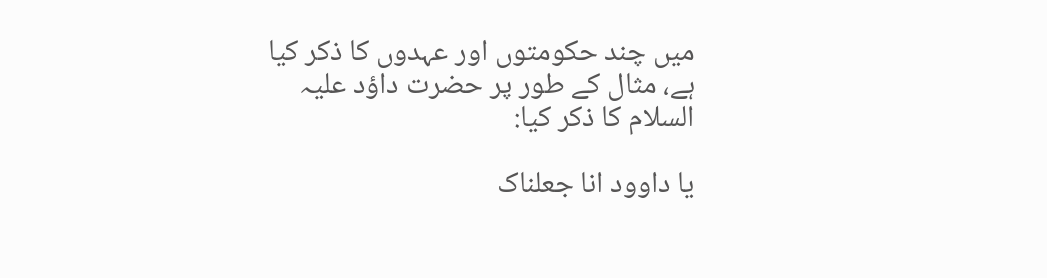میں چند حکومتوں اور عہدوں کا ذکر کیا ہے، مثال کے طور پر حضرت داؤد علیہ السلام کا ذکر کیا:

یا داوود انا جعلناک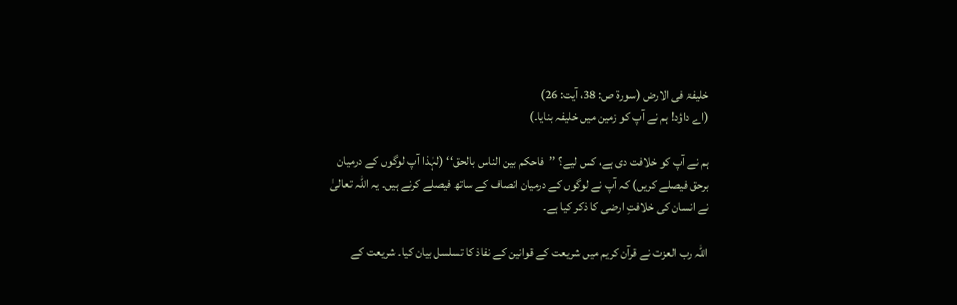خلیفۃ فی الارض (سورۃ ص: 38، آیت: 26)
(اے داؤد! ہم نے آپ کو زمین میں خلیفہ بنایا۔)

ہم نے آپ کو خلافت دی ہے، کس لیے؟ ’’فاحکم بین الناس بالحق‘‘ (لہٰذا آپ لوگوں کے درمیان برحق فیصلے کریں) کہ آپ نے لوگوں کے درمیان انصاف کے ساتھ فیصلے کرنے ہیں۔ یہ اللہ تعالیٰ نے انسان کی خلافتِ ارضی کا ذکر کیا ہے۔

اللہ رب العزت نے قرآن کریم میں شریعت کے قوانین کے نفاذ کا تسلسل بیان کیا۔ شریعت کے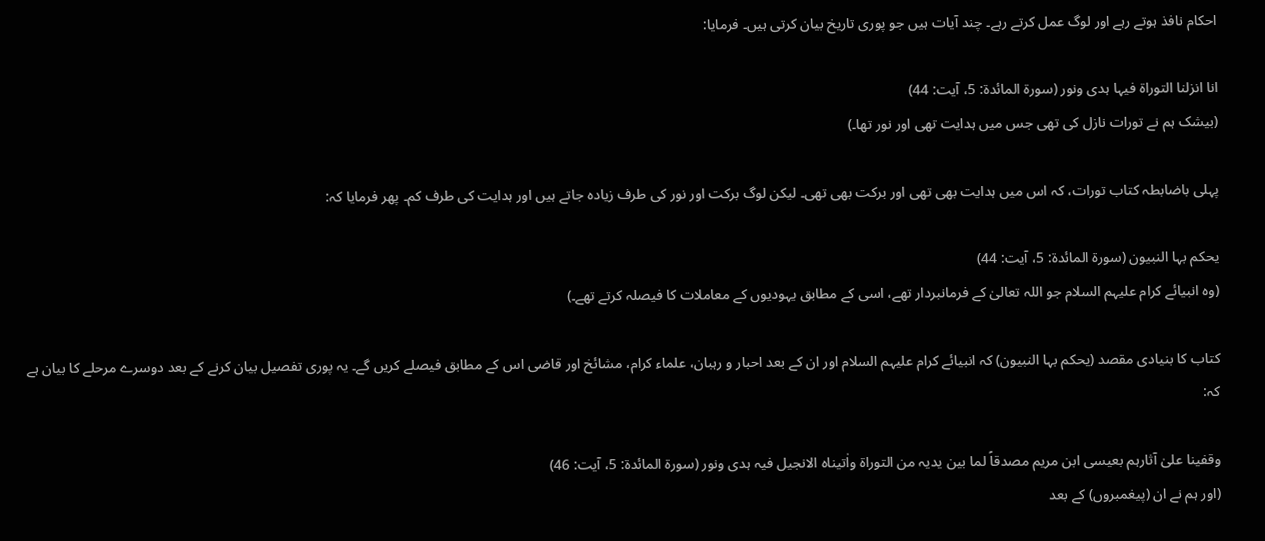احکام نافذ ہوتے رہے اور لوگ عمل کرتے رہے۔ چند آیات ہیں جو پوری تاریخ بیان کرتی ہیں۔ فرمایا:

انا انزلنا التوراۃ فیہا ہدی ونور (سورۃ المائدۃ: 5، آیت: 44)
(بیشک ہم نے تورات نازل کی تھی جس میں ہدایت تھی اور نور تھا۔)

پہلی باضابطہ کتاب تورات، کہ اس میں ہدایت بھی تھی اور برکت بھی تھی۔ لیکن لوگ برکت اور نور کی طرف زیادہ جاتے ہیں اور ہدایت کی طرف کم۔ پھر فرمایا کہ:

یحکم بہا النبیون (سورۃ المائدۃ: 5، آیت: 44)
(وہ انبیائے کرام علیہم السلام جو اللہ تعالیٰ کے فرمانبردار تھے، اسی کے مطابق یہودیوں کے معاملات کا فیصلہ کرتے تھے۔)

کتاب کا بنیادی مقصد (یحکم بہا النبیون) کہ انبیائے کرام علیہم السلام اور ان کے بعد احبار و رہبان، علماء کرام، مشائخ اور قاضی اس کے مطابق فیصلے کریں گے۔ یہ پوری تفصیل بیان کرنے کے بعد دوسرے مرحلے کا بیان ہے کہ:

وقفینا علیٰ آثارہم بعیسی ابن مریم مصدقاً‌ لما بین یدیہ من التوراۃ واٰتیناہ الانجیل فیہ ہدی ونور (سورۃ المائدۃ: 5، آیت: 46)
(اور ہم نے ان (پیغمبروں) کے بعد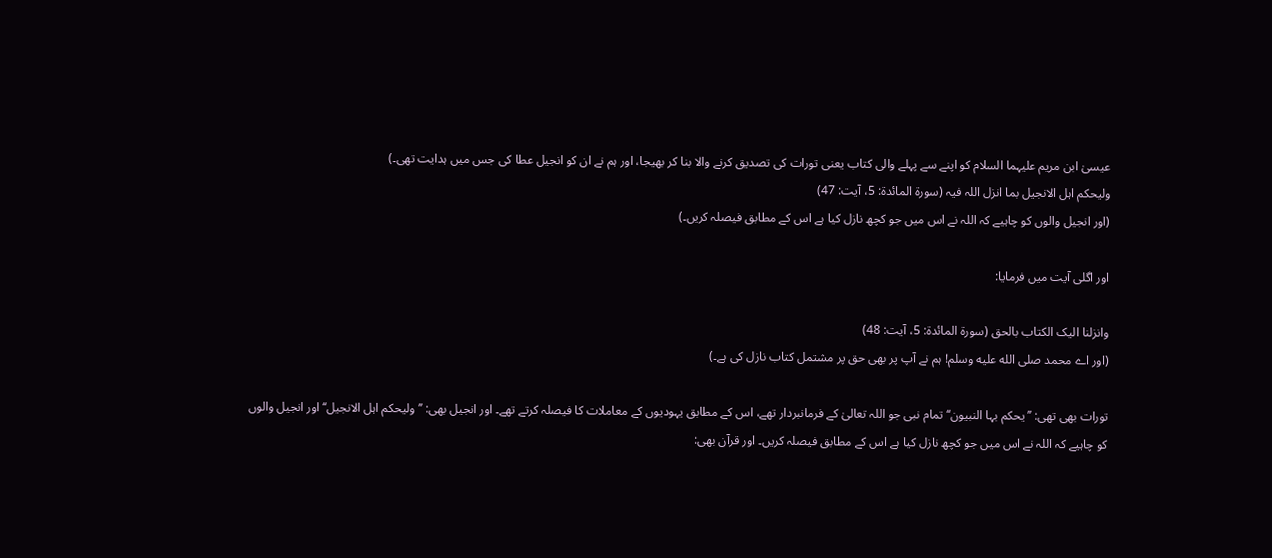عیسیٰ ابن مریم علیہما السلام کو اپنے سے پہلے والی کتاب یعنی تورات کی تصدیق کرنے والا بنا کر بھیجا، اور ہم نے ان کو انجیل عطا کی جس میں ہدایت تھی۔)
ولیحکم اہل الانجیل بما انزل اللہ فیہ (سورۃ المائدۃ: 5، آیت: 47)
(اور انجیل والوں کو چاہیے کہ اللہ نے اس میں جو کچھ نازل کیا ہے اس کے مطابق فیصلہ کریں۔)

اور اگلی آیت میں فرمایا:

وانزلنا الیک الکتاب بالحق (سورۃ المائدۃ: 5، آیت: 48)
(اور اے محمد صلى الله عليه وسلم! ہم نے آپ پر بھی حق پر مشتمل کتاب نازل کی ہے۔)

تورات بھی تھی: ’’یحکم بہا النبیون‘‘ تمام نبی جو اللہ تعالیٰ کے فرمانبردار تھے، اس کے مطابق یہودیوں کے معاملات کا فیصلہ کرتے تھے۔ اور انجیل بھی: ’’ولیحکم اہل الانجیل‘‘ اور انجیل والوں کو چاہیے کہ اللہ نے اس میں جو کچھ نازل کیا ہے اس کے مطابق فیصلہ کریں۔ اور قرآن بھی: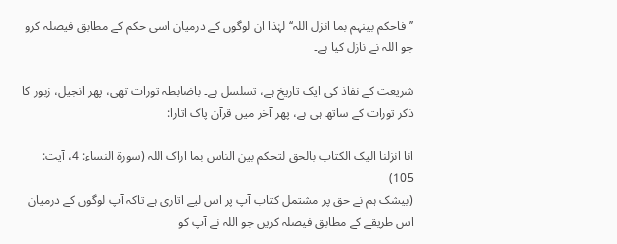’’فاحکم بینہم بما انزل اللہ‘‘ لہٰذا ان لوگوں کے درمیان اسی حکم کے مطابق فیصلہ کرو جو اللہ نے نازل کیا ہے۔

شریعت کے نفاذ کی ایک تاریخ ہے، تسلسل ہے۔ باضابطہ تورات تھی، پھر انجیل، زبور کا ذکر تورات کے ساتھ ہی ہے، پھر آخر میں قرآن پاک اتارا:

انا انزلنا الیک الکتاب بالحق لتحکم بین الناس بما اراک اللہ (سورۃ النساء: 4، آیت: 105)
(بیشک ہم نے حق پر مشتمل کتاب آپ پر اس لیے اتاری ہے تاکہ آپ لوگوں کے درمیان اس طریقے کے مطابق فیصلہ کریں جو اللہ نے آپ کو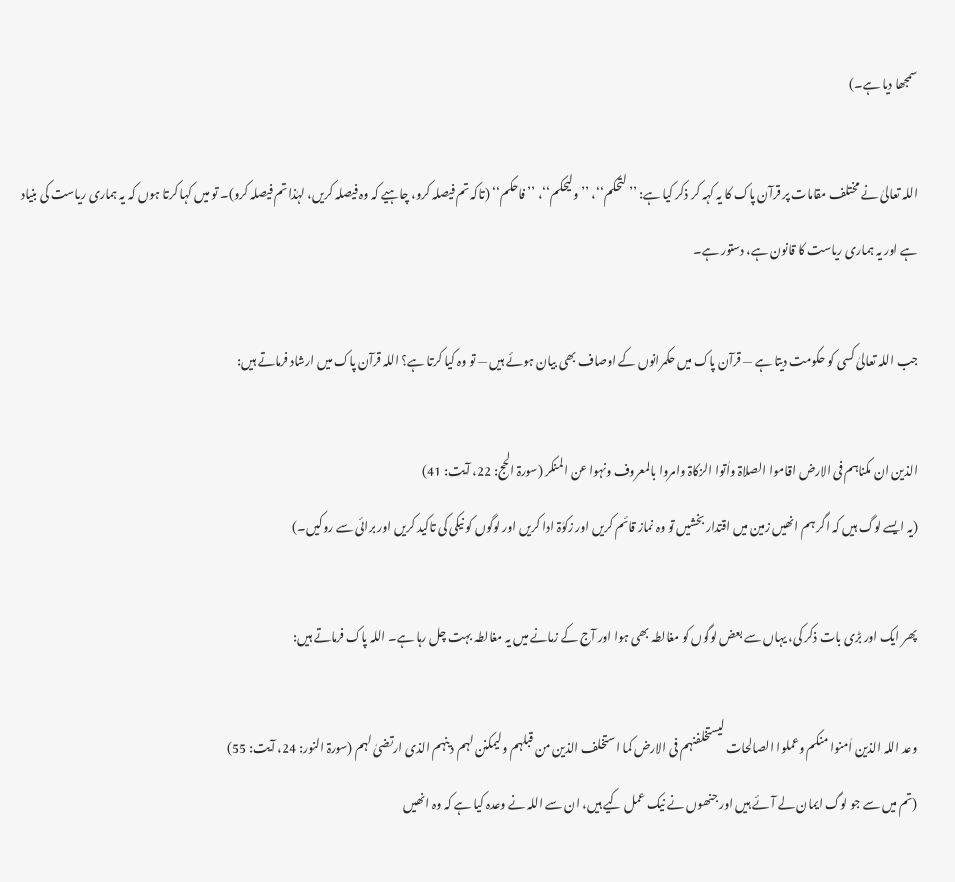سمجھا دیا ہے۔)

اللہ تعالیٰ نے مختلف مقامات پر قرآن پاک کا یہ کہہ کر ذکر کیا ہے: ’’لتحکم‘‘، ’’ولیحکم‘‘، ’’فاحکم‘‘ (تاکہ تم فیصلہ کرو، چاہیے کہ وہ فیصلہ کریں، لہٰذا تم فیصلہ کرو)۔ تو میں کہا کرتا ہوں کہ یہ ہماری ریاست کی بنیاد ہے اور یہ ہماری ریاست کا قانون ہے، دستور ہے۔

جب اللہ تعالیٰ کسی کو حکومت دیتا ہے — قرآن پاک میں حکمرانوں کے اوصاف بھی بیان ہوئے ہیں — تو وہ کیا کرتا ہے؟ اللہ قرآن پاک میں ارشاد فرماتے ہیں:

الذین ان مکناہم فی الارض اقاموا الصلاۃ واٰتوا الزکاۃ وامروا بالمعروف ونہوا عن المنکر (سورۃ الحج: 22، آیت: 41)
(یہ ایسے لوگ ہیں کہ اگر ہم انھیں زمین میں اقتدار بخشیں تو وہ نماز قائم کریں اور زکوٰۃ ادا کریں اور لوگوں کو نیکی کی تاکید کریں اور برائی سے روکیں۔)

پھر ایک اور بڑی بات ذکر کی، یہاں سے بعض لوگوں کو مغالطہ بھی ہوا اور آج کے زمانے میں یہ مغالطہ بہت چل رہا ہے۔ اللہ پاک فرماتے ہیں:

وعد اللہ الذین اٰمنوا منکم وعملوا الصالحات لیستخلفنہم فی الارض کما استخلف الذین من قبلہم ولیمکنن لہم دینہم الذی ارتضیٰ لہم (سورۃ النور: 24، آیت: 55)
(تم میں سے جو لوگ ایمان لے آئے ہیں اور جنھوں نے نیک عمل کیے ہیں، ان سے اللہ نے وعدہ کیا ہے کہ وہ انھیں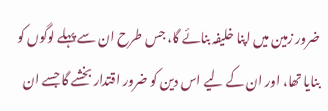ضرور زمین میں اپنا خلیفہ بنائے گا، جس طرح ان سے پہلے لوگوں کو بنایا تھا، اور ان کے لیے اس دین کو ضرور اقتدار بخشے گا جسے ان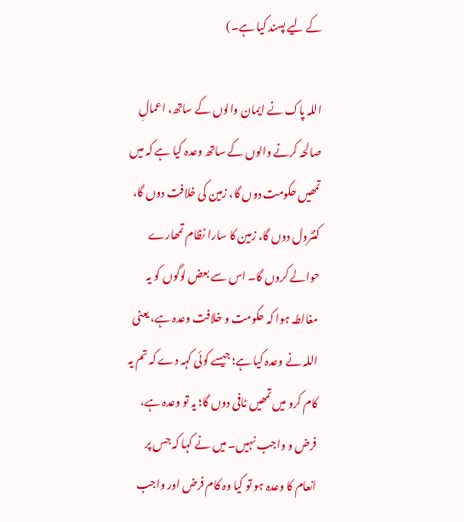کے لیے پسند کیا ہے۔)

اللہ پاک نے ایمان والوں کے ساتھ، اعمالِ صالحہ کرنے والوں کے ساتھ وعدہ کیا ہے کہ میں تمھیں حکومت دوں گا، زمین کی خلافت دوں گا، کنٹرول دوں گا، زمین کا سارا نظام تمھارے حوالے کروں گا۔ اس سے بعض لوگوں کو یہ مغالطہ ہوا کہ حکومت و خلافت وعدہ ہے، یعنی اللہ نے وعدہ کیا ہے؛ جیسے کوئی کہہ دے کہ تم یہ کام کرو میں تمھیں ٹافی دوں گا؛ یہ تو وعدہ ہے، فرض و واجب نہیں۔ میں نے کہا کہ جس پر انعام کا وعدہ ہو تو کیا وہ کام فرض اور واجب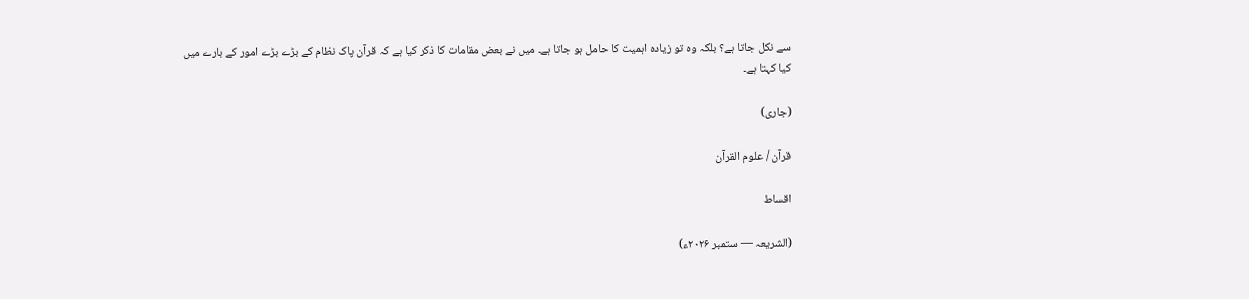سے نکل جاتا ہے؟ بلکہ وہ تو زیادہ اہمیت کا حامل ہو جاتا ہے۔ میں نے بعض مقامات کا ذکر کیا ہے کہ قرآن پاک نظام کے بڑے بڑے امور کے بارے میں کیا کہتا ہے۔

(جاری)

قرآن / علوم القرآن

اقساط

(الشریعہ — ستمبر ۲۰۲۶ء)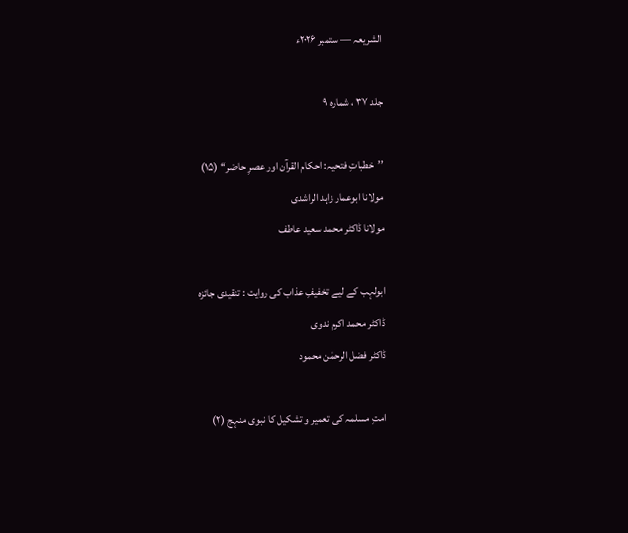الشریعہ — ستمبر ۲۰۲۶ء

جلد ۳۷ ، شمارہ ۹

’’خطباتِ فتحیہ: احکام القرآن اور عصرِ حاضر‘‘ (۱۵)
مولانا ابوعمار زاہد الراشدی
مولانا ڈاکٹر محمد سعید عاطف

ابولہب کے لیے تخفیفِ عذاب کی روایت : تنقیدی جائزہ
ڈاکٹر محمد اکرم ندوی
ڈاکٹر فضل الرحمٰن محمود

امتِ مسلمہ کی تعمیر و تشکیل کا نبوی منہج (۲)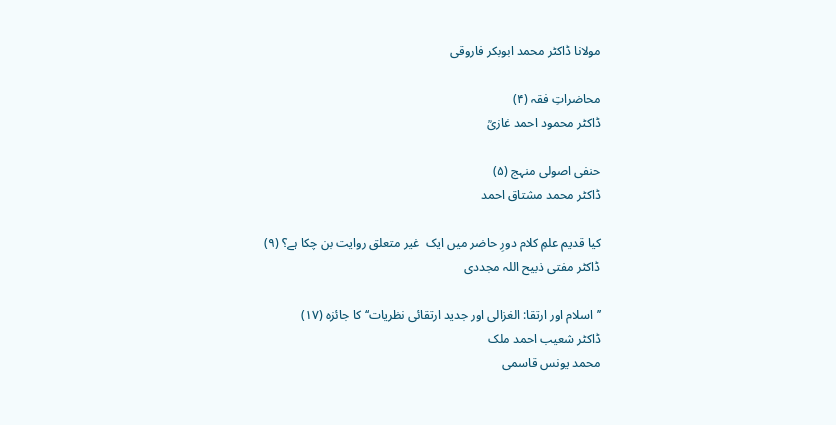مولانا ڈاکٹر محمد ابوبکر فاروقی

محاضراتِ فقہ (۴)
ڈاکٹر محمود احمد غازیؒ

حنفی اصولی منہج (۵)
ڈاکٹر محمد مشتاق احمد

کیا قدیم علمِ کلام دورِ حاضر میں ایک  غیر متعلق روایت بن چکا ہے؟ (۹)
ڈاکٹر مفتی ذبیح اللہ مجددی

’’اسلام اور ارتقا: الغزالی اور جدید ارتقائی نظریات‘‘ کا جائزہ (۱۷)
ڈاکٹر شعیب احمد ملک
محمد یونس قاسمی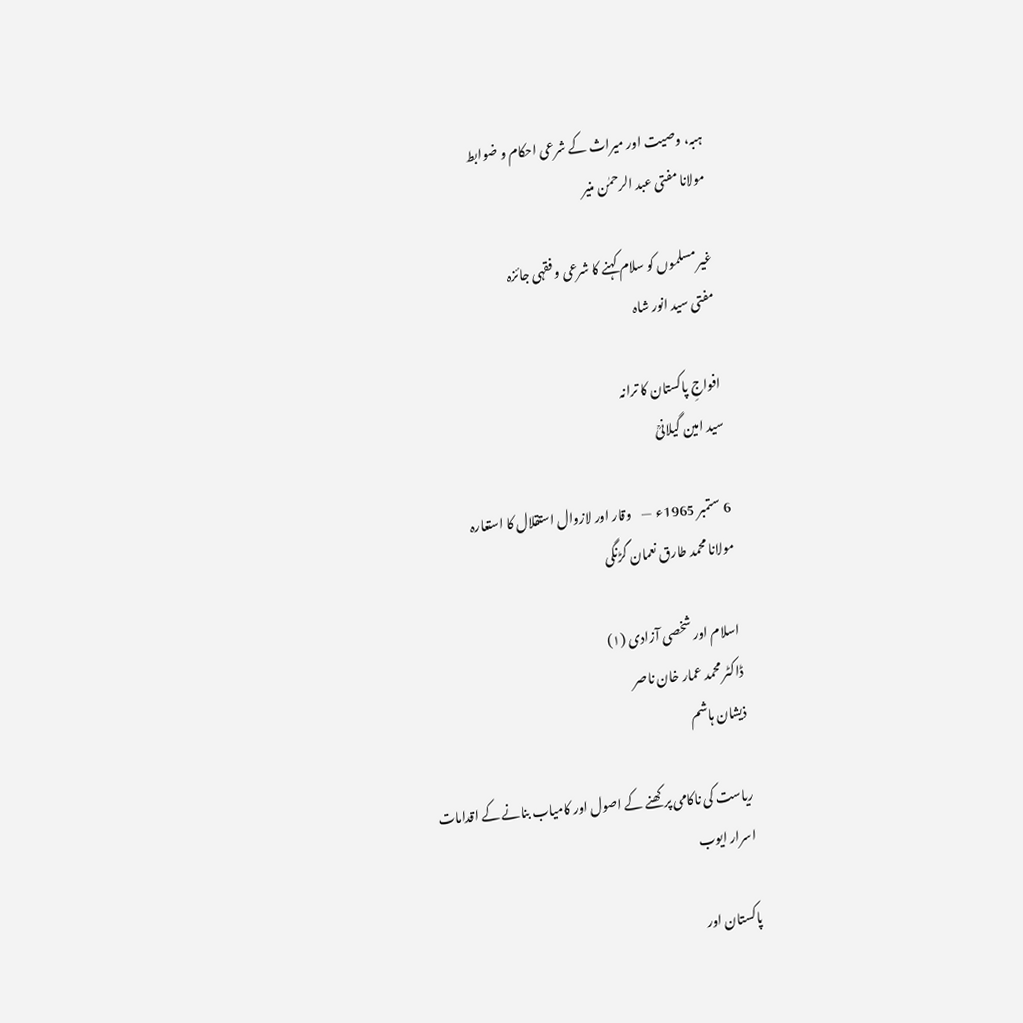ہبہ، وصیت اور میراث کے شرعی احکام و ضوابط
مولانا مفتی عبد الرحمٰن منیر

غیر مسلموں کو سلام کہنے کا شرعی و فقہی جائزہ
مفتی سید انور شاہ

افواجِ پاکستان کا ترانہ
سید امین گیلانیؒ

6 ستمبر 1965ء  —    وقار اور لازوال استقلال کا استعارہ
مولانا محمد طارق نعمان گڑنگی

اسلام اور شخصی آزادی (۱)
ڈاکٹر محمد عمار خان ناصر
ذیشان ہاشم

ریاست کی ناکامی پرکھنے کے اصول اور کامیاب بنانے کے اقدامات
اسرار ایوب

پاکستان اور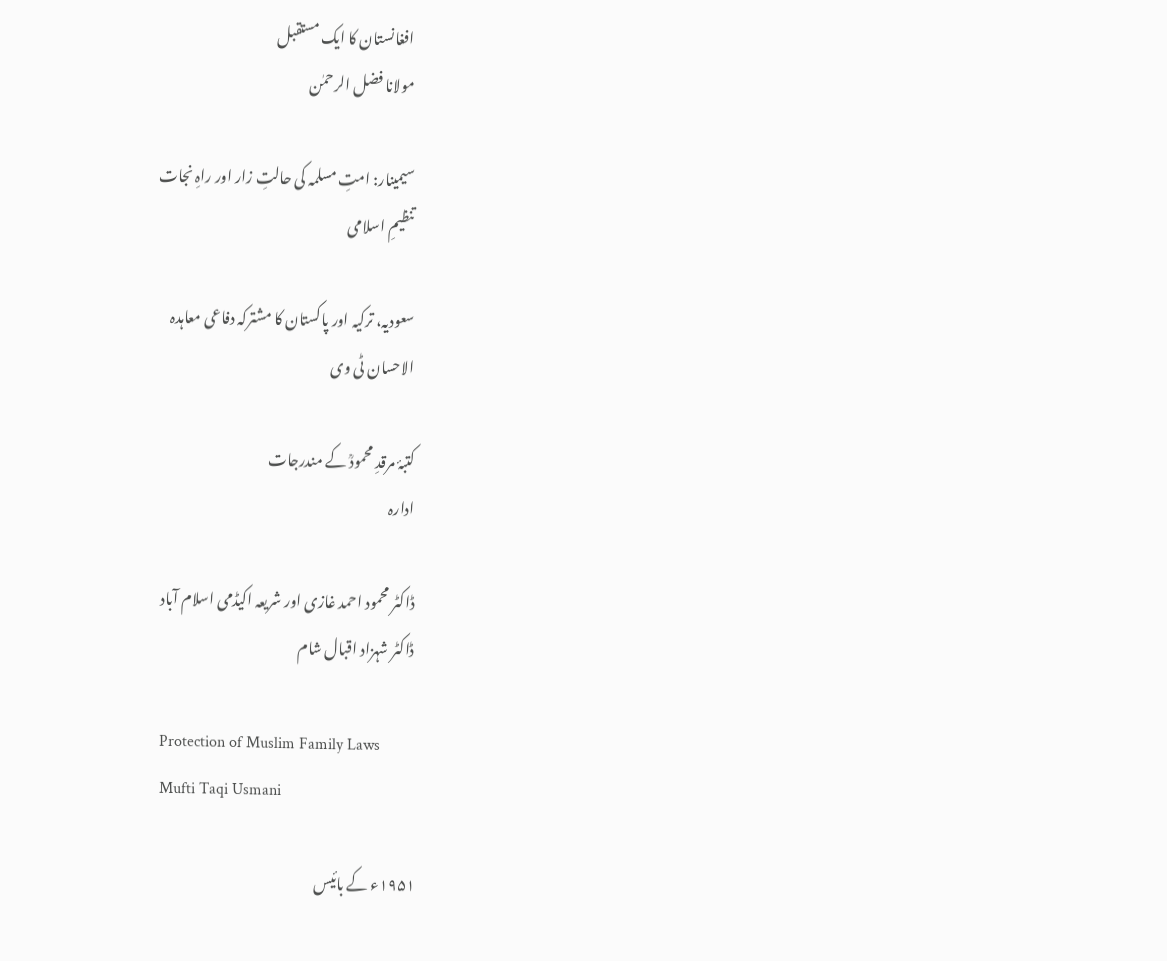افغانستان کا ایک مستقبل
مولانا فضل الرحمٰن

سیمینار: امتِ مسلمہ کی حالتِ زار اور راہِ نجات
تنظیمِ اسلامی

سعودیہ، ترکیہ اور پاکستان کا مشترکہ دفاعی معاہدہ
الاحسان ٹی وی

کتبۂ مرقدِ محمودؒ کے مندرجات
ادارہ

ڈاکٹر محمود احمد غازی اور شریعہ اکیڈمی اسلام آباد
ڈاکٹر شہزاد اقبال شام

Protection of Muslim Family Laws
Mufti Taqi Usmani

۱۹۵۱ء کے بائیس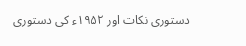دستوری نکات اور ۱۹۵۲ء کی دستوری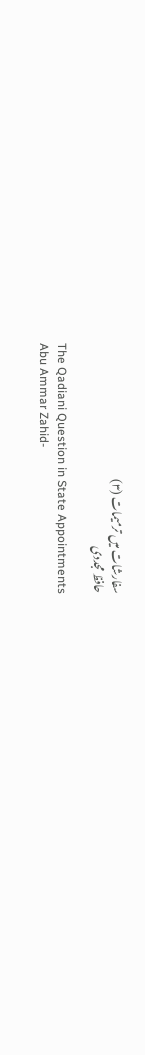سفارشات میں ترمیمات (۳)
حافظ مجددی

The Qadiani Question in State Appointments
Abu Ammar Zahid-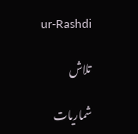ur-Rashdi

تلاش

شماریات